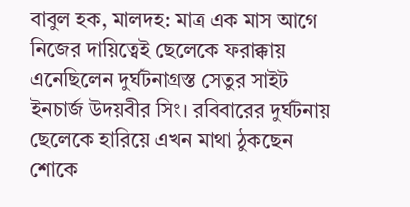বাবুল হক, মালদহ: মাত্র এক মাস আগে নিজের দায়িত্বেই ছেলেকে ফরাক্কায় এনেছিলেন দুর্ঘটনাগ্রস্ত সেতুর সাইট ইনচার্জ উদয়বীর সিং। রবিবারের দুর্ঘটনায় ছেলেকে হারিয়ে এখন মাথা ঠুকছেন শোকে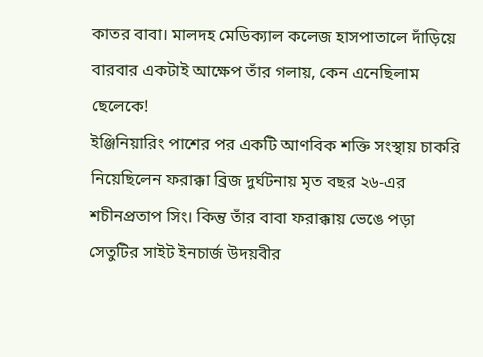কাতর বাবা। মালদহ মেডিক্যাল কলেজ হাসপাতালে দাঁড়িয়ে বারবার একটাই আক্ষেপ তাঁর গলায়, কেন এনেছিলাম ছেলেকে!
ইঞ্জিনিয়ারিং পাশের পর একটি আণবিক শক্তি সংস্থায় চাকরি নিয়েছিলেন ফরাক্কা ব্রিজ দুর্ঘটনায় মৃত বছর ২৬-এর শচীনপ্রতাপ সিং। কিন্তু তাঁর বাবা ফরাক্কায় ভেঙে পড়া সেতুটির সাইট ইনচার্জ উদয়বীর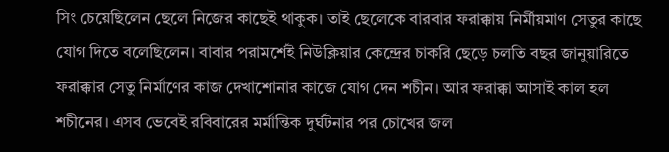সিং চেয়েছিলেন ছেলে নিজের কাছেই থাকুক। তাই ছেলেকে বারবার ফরাক্কায় নির্মীয়মাণ সেতুর কাছে যোগ দিতে বলেছিলেন। বাবার পরামর্শেই নিউক্লিয়ার কেন্দ্রের চাকরি ছেড়ে চলতি বছর জানুয়ারিতে ফরাক্কার সেতু নির্মাণের কাজ দেখাশোনার কাজে যোগ দেন শচীন। আর ফরাক্কা আসাই কাল হল শচীনের। এসব ভেবেই রবিবারের মর্মান্তিক দুর্ঘটনার পর চোখের জল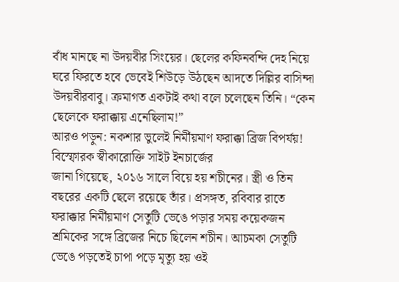বাঁধ মানছে না উদয়বীর সিংয়ের। ছেলের কফিনবন্দি দেহ নিয়ে ঘরে ফিরতে হবে ভেবেই শিউড়ে উঠছেন আদতে দিল্লির বাসিন্দা উদয়বীরবাবু। ক্রমাগত একটাই কথা বলে চলেছেন তিনি। “কেন ছেলেকে ফরাক্কায় এনেছিলাম!”
আরও পড়ুন: নকশার ভুলেই নির্মীয়মাণ ফরাক্কা ব্রিজ বিপর্যয়! বিস্ফোরক স্বীকারোক্তি সাইট ইনচার্জের
জানা গিয়েছে, ২০১৬ সালে বিয়ে হয় শচীনের। স্ত্রী ও তিন বছরের একটি ছেলে রয়েছে তাঁর। প্রসঙ্গত, রবিবার রাতে ফরাক্কার নির্মীয়মাণ সেতুটি ভেঙে পড়ার সময় কয়েকজন শ্রমিকের সঙ্গে ব্রিজের নিচে ছিলেন শচীন। আচমকা সেতুটি ভেঙে পড়তেই চাপা পড়ে মৃত্যু হয় ওই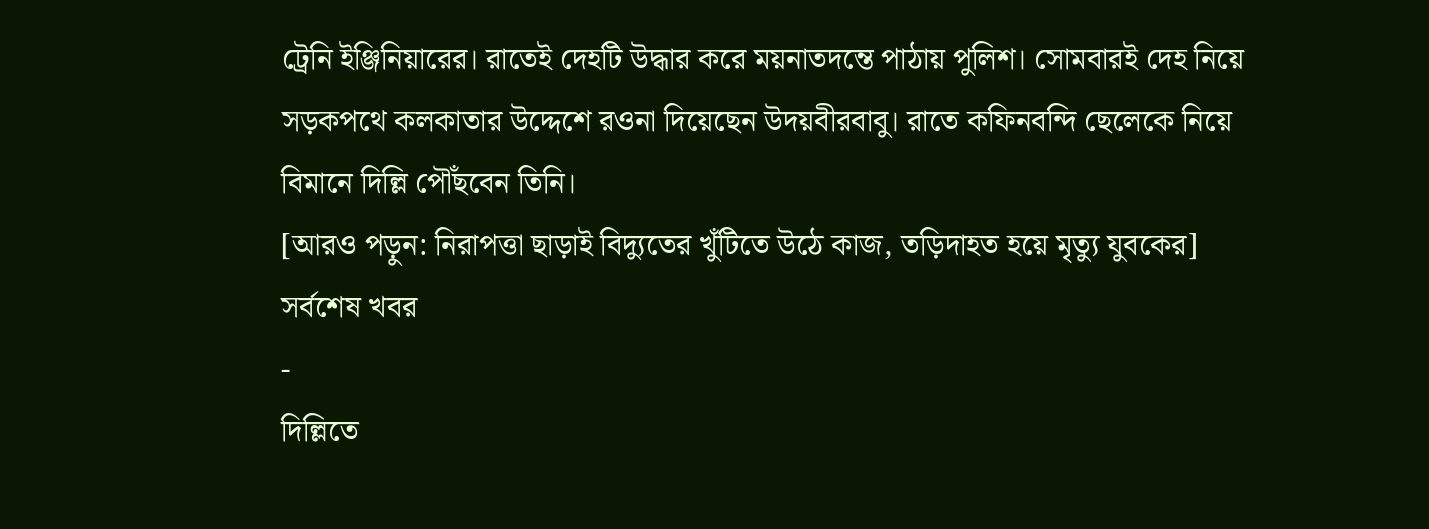ট্রেনি ইঞ্জিনিয়ারের। রাতেই দেহটি উদ্ধার করে ময়নাতদন্তে পাঠায় পুলিশ। সোমবারই দেহ নিয়ে সড়কপথে কলকাতার উদ্দেশে রওনা দিয়েছেন উদয়বীরবাবু। রাতে কফিনবন্দি ছেলেকে নিয়ে বিমানে দিল্লি পৌঁছবেন তিনি।
[আরও পড়ুন: নিরাপত্তা ছাড়াই বিদ্যুতের খুঁটিতে উঠে কাজ, তড়িদাহত হয়ে মৃত্যু যুবকের]
সর্বশেষ খবর
-
দিল্লিতে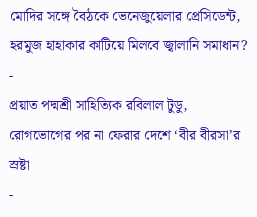মোদির সঙ্গে বৈঠকে ভেনেজুয়েলার প্রেসিডেন্ট, হরমুজ হাহাকার কাটিয়ে মিলবে জ্বালানি সমাধান?
-
প্রয়াত পদ্মশ্রী সাহিত্যিক রবিলাল টুডু, রোগভোগের পর না ফেরার দেশে ‘বীর বীরসা’র স্রষ্টা
-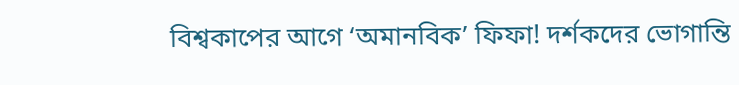বিশ্বকাপের আগে ‘অমানবিক’ ফিফা! দর্শকদের ভোগান্তি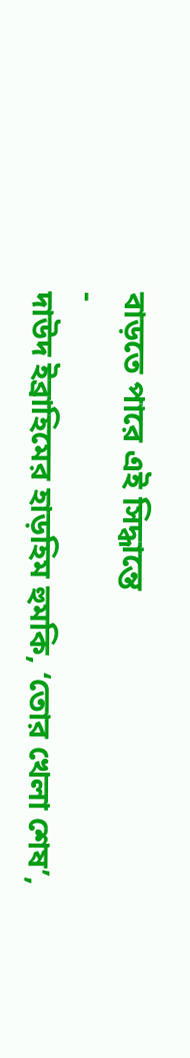বাড়তে পারে এই সিদ্ধান্তে
-
দাউদ ইব্রাহিমের হাড়হিম হুমকি, ‘তোর খেলা শেষ’,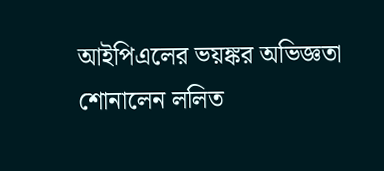আইপিএলের ভয়ঙ্কর অভিজ্ঞতা শোনালেন ললিত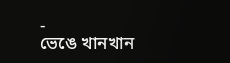-
ভেঙে খানখান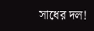সাধের দল!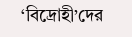‘বিদ্রোহী’দের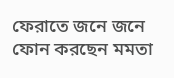ফেরাতে জনে জনে ফোন করছেন মমতা